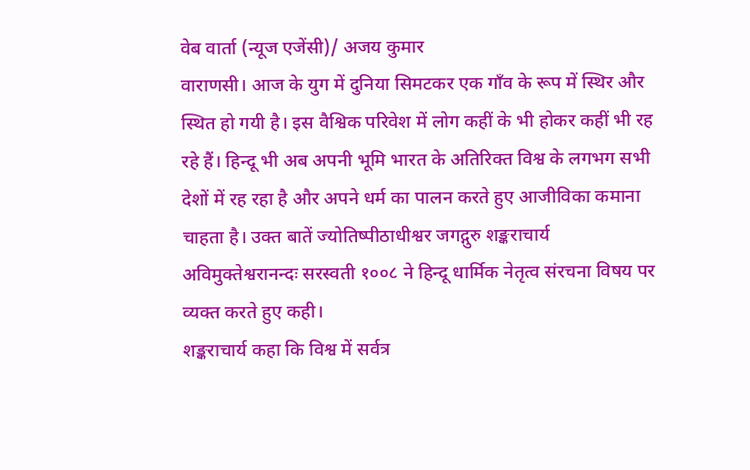वेब वार्ता (न्यूज एजेंसी)/ अजय कुमार
वाराणसी। आज के युग में दुनिया सिमटकर एक गाँव के रूप में स्थिर और स्थित हो गयी है। इस वैश्विक परिवेश में लोग कहीं के भी होकर कहीं भी रह रहे हैं। हिन्दू भी अब अपनी भूमि भारत के अतिरिक्त विश्व के लगभग सभी देशों में रह रहा है और अपने धर्म का पालन करते हुए आजीविका कमाना चाहता है। उक्त बातें ज्योतिष्पीठाधीश्वर जगद्गुरु शङ्कराचार्य अविमुक्तेश्वरानन्दः सरस्वती १००८ ने हिन्दू धार्मिक नेतृत्व संरचना विषय पर व्यक्त करते हुए कही।
शङ्कराचार्य कहा कि विश्व में सर्वत्र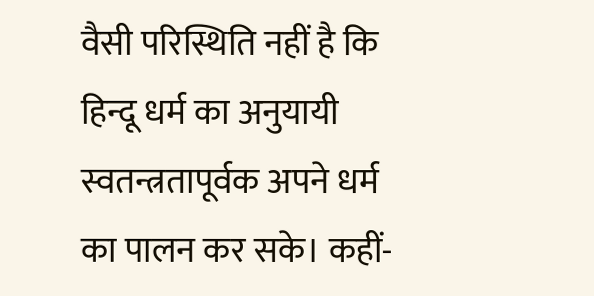वैसी परिस्थिति नहीं है कि हिन्दू धर्म का अनुयायी स्वतन्त्रतापूर्वक अपने धर्म का पालन कर सके। कहीं-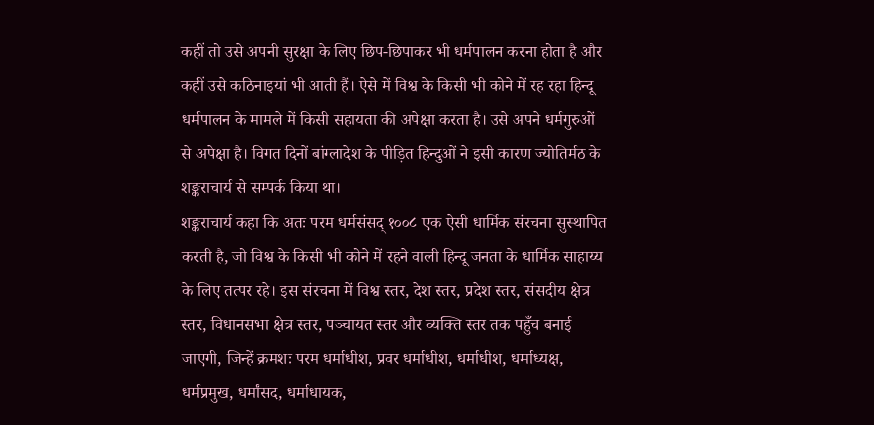कहीं तो उसे अपनी सुरक्षा के लिए छिप-छिपाकर भी धर्मपालन करना होता है और कहीं उसे कठिनाइयां भी आती हैं। ऐसे में विश्व के किसी भी कोने में रह रहा हिन्दू धर्मपालन के मामले में किसी सहायता की अपेक्षा करता है। उसे अपने धर्मगुरुओं से अपेक्षा है। विगत दिनों बांग्लादेश के पीड़ित हिन्दुओं ने इसी कारण ज्योतिर्मठ के शङ्कराचार्य से सम्पर्क किया था।
शङ्कराचार्य कहा कि अतः परम धर्मसंसद् १००८ एक ऐसी धार्मिक संरचना सुस्थापित करती है, जो विश्व के किसी भी कोने में रहने वाली हिन्दू जनता के धार्मिक साहाय्य के लिए तत्पर रहे। इस संरचना में विश्व स्तर, देश स्तर, प्रदेश स्तर, संसदीय क्षेत्र स्तर, विधानसभा क्षेत्र स्तर, पञ्चायत स्तर और व्यक्ति स्तर तक पहुँच बनाई जाएगी, जिन्हें क्रमशः परम धर्माधीश, प्रवर धर्माधीश, धर्माधीश, धर्माध्यक्ष, धर्मप्रमुख, धर्मांसद, धर्माधायक,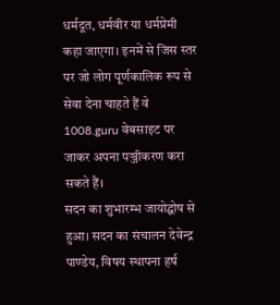धर्मदूत, धर्मवीर या धर्मप्रेमी कहा जाएगा। इनमें से जिस स्तर पर जो लोग पूर्णकालिक रूप से सेवा देना चाहते हैं वे 1008.guru वेबसाइट पर जाकर अपना पञ्जीकरण करा सकते हैं।
सदन का शुभारम्भ जायोद्घोष से हुआ। सदन का संचालन देवेन्द्र पाण्डेय, विषय स्थापना हर्ष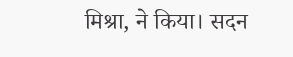मिश्रा, ने किया। सदन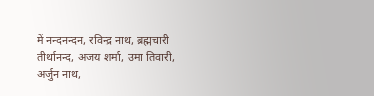में नन्दनन्दन, रविन्द्र नाथ, ब्रह्मचारी तीर्थानन्द, अजय शर्मा, उमा तिवारी, अर्जुन नाथ,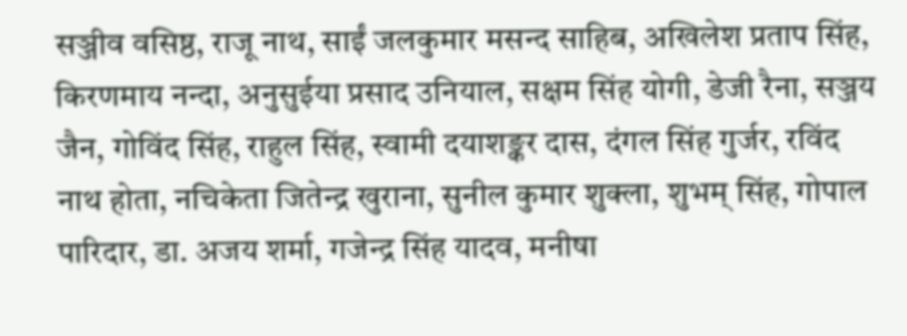सञ्जीव वसिष्ठ, राजू नाथ, साईं जलकुमार मसन्द साहिब, अखिलेश प्रताप सिंह, किरणमाय नन्दा, अनुसुईया प्रसाद उनियाल, सक्षम सिंह योगी, डेजी रैना, सञ्जय जैन, गोविंद सिंह, राहुल सिंह, स्वामी दयाशङ्कर दास, दंगल सिंह गुर्जर, रविंद नाथ होता, नचिकेता जितेन्द्र खुराना, सुनील कुमार शुक्ला, शुभम् सिंह, गोपाल पारिदार, डा. अजय शर्मा, गजेन्द्र सिंह यादव, मनीषा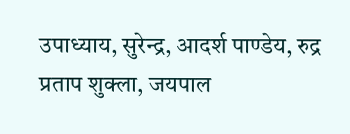उपाध्याय, सुरेन्द्र, आदर्श पाण्डेय, रुद्र प्रताप शुक्ला, जयपाल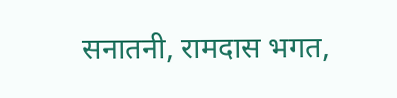सनातनी, रामदास भगत,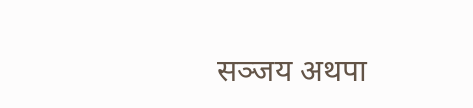सञ्जय अथपा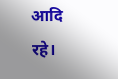आदि रहे।